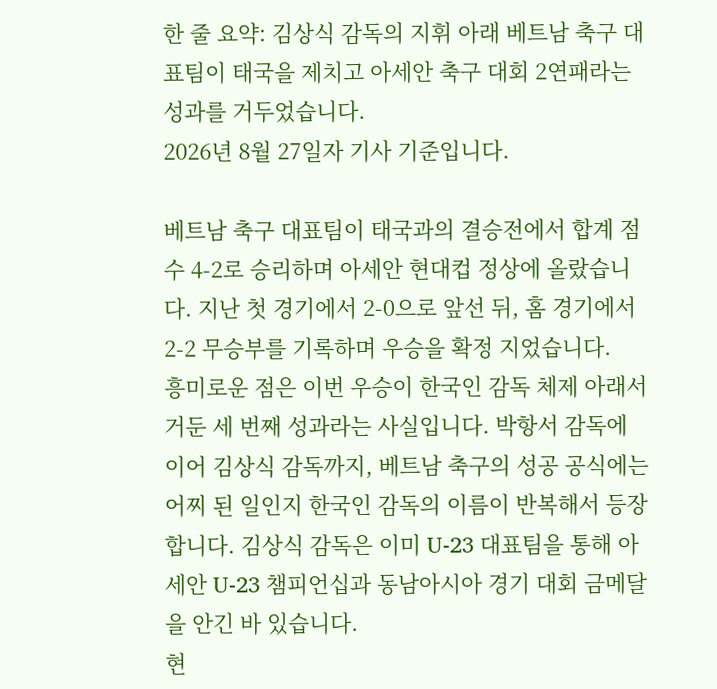한 줄 요약: 김상식 감독의 지휘 아래 베트남 축구 대표팀이 태국을 제치고 아세안 축구 대회 2연패라는 성과를 거두었습니다.
2026년 8월 27일자 기사 기준입니다.

베트남 축구 대표팀이 태국과의 결승전에서 합계 점수 4-2로 승리하며 아세안 현대컵 정상에 올랐습니다. 지난 첫 경기에서 2-0으로 앞선 뒤, 홈 경기에서 2-2 무승부를 기록하며 우승을 확정 지었습니다.
흥미로운 점은 이번 우승이 한국인 감독 체제 아래서 거둔 세 번째 성과라는 사실입니다. 박항서 감독에 이어 김상식 감독까지, 베트남 축구의 성공 공식에는 어찌 된 일인지 한국인 감독의 이름이 반복해서 등장합니다. 김상식 감독은 이미 U-23 대표팀을 통해 아세안 U-23 챔피언십과 동남아시아 경기 대회 금메달을 안긴 바 있습니다.
현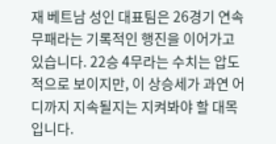재 베트남 성인 대표팀은 26경기 연속 무패라는 기록적인 행진을 이어가고 있습니다. 22승 4무라는 수치는 압도적으로 보이지만, 이 상승세가 과연 어디까지 지속될지는 지켜봐야 할 대목입니다.